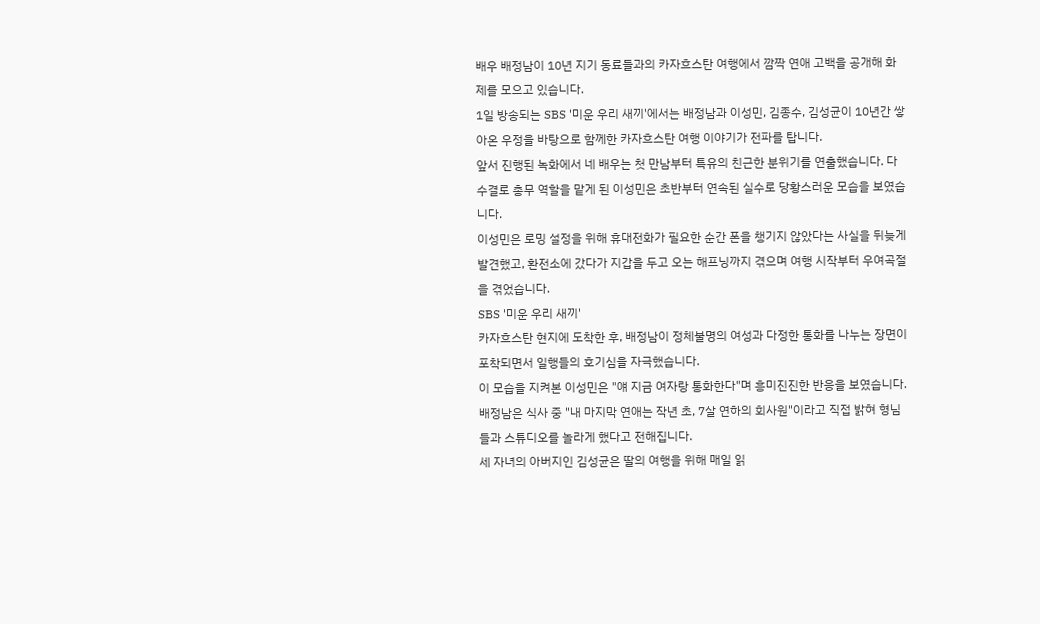배우 배정남이 10년 지기 동료들과의 카자흐스탄 여행에서 깜짝 연애 고백을 공개해 화제를 모으고 있습니다.
1일 방송되는 SBS '미운 우리 새끼'에서는 배정남과 이성민, 김종수, 김성균이 10년간 쌓아온 우정을 바탕으로 함께한 카자흐스탄 여행 이야기가 전파를 탑니다.
앞서 진행된 녹화에서 네 배우는 첫 만남부터 특유의 친근한 분위기를 연출했습니다. 다수결로 총무 역할을 맡게 된 이성민은 초반부터 연속된 실수로 당황스러운 모습을 보였습니다.
이성민은 로밍 설정을 위해 휴대전화가 필요한 순간 폰을 챙기지 않았다는 사실을 뒤늦게 발견했고, 환전소에 갔다가 지갑을 두고 오는 해프닝까지 겪으며 여행 시작부터 우여곡절을 겪었습니다.
SBS '미운 우리 새끼'
카자흐스탄 현지에 도착한 후, 배정남이 정체불명의 여성과 다정한 통화를 나누는 장면이 포착되면서 일행들의 호기심을 자극했습니다.
이 모습을 지켜본 이성민은 "얘 지금 여자랑 통화한다"며 흥미진진한 반응을 보였습니다. 배정남은 식사 중 "내 마지막 연애는 작년 초, 7살 연하의 회사원"이라고 직접 밝혀 형님들과 스튜디오를 놀라게 했다고 전해집니다.
세 자녀의 아버지인 김성균은 딸의 여행을 위해 매일 읽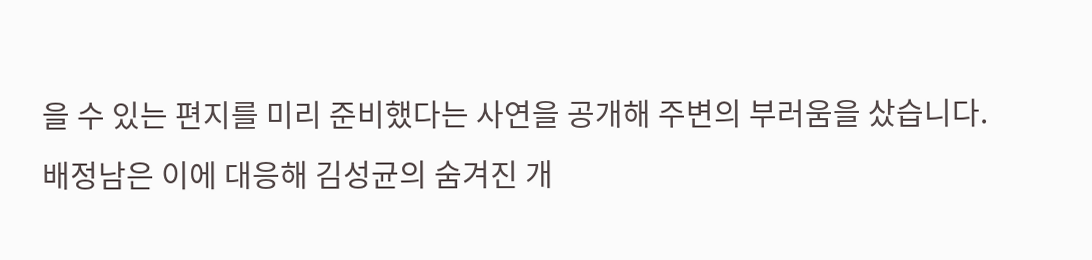을 수 있는 편지를 미리 준비했다는 사연을 공개해 주변의 부러움을 샀습니다.
배정남은 이에 대응해 김성균의 숨겨진 개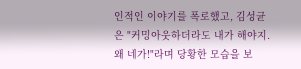인적인 이야기를 폭로했고, 김성균은 "커밍아웃하더라도 내가 해야지. 왜 네가!"라며 당황한 모습을 보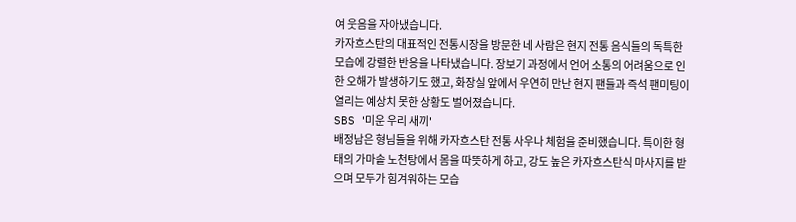여 웃음을 자아냈습니다.
카자흐스탄의 대표적인 전통시장을 방문한 네 사람은 현지 전통 음식들의 독특한 모습에 강렬한 반응을 나타냈습니다. 장보기 과정에서 언어 소통의 어려움으로 인한 오해가 발생하기도 했고, 화장실 앞에서 우연히 만난 현지 팬들과 즉석 팬미팅이 열리는 예상치 못한 상황도 벌어졌습니다.
SBS '미운 우리 새끼'
배정남은 형님들을 위해 카자흐스탄 전통 사우나 체험을 준비했습니다. 특이한 형태의 가마솥 노천탕에서 몸을 따뜻하게 하고, 강도 높은 카자흐스탄식 마사지를 받으며 모두가 힘겨워하는 모습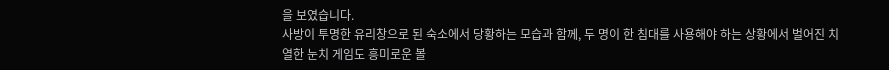을 보였습니다.
사방이 투명한 유리창으로 된 숙소에서 당황하는 모습과 함께, 두 명이 한 침대를 사용해야 하는 상황에서 벌어진 치열한 눈치 게임도 흥미로운 볼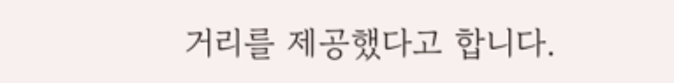거리를 제공했다고 합니다.